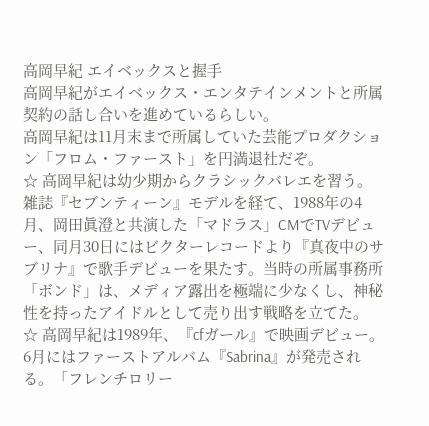高岡早紀 エイベックスと握手
高岡早紀がエイベックス・エンタテインメントと所属契約の話し合いを進めているらしい。
高岡早紀は11月末まで所属していた芸能プロダクション「フロム・ファースト」を円満退社だぞ。
☆ 高岡早紀は幼少期からクラシックバレエを習う。
雑誌『セブンティーン』モデルを経て、1988年の4月、岡田眞澄と共演した「マドラス」CMでTVデビュー、同月30日にはビクターレコードより『真夜中のサブリナ』で歌手デビューを果たす。当時の所属事務所「ボンド」は、メディア露出を極端に少なくし、神秘性を持ったアイドルとして売り出す戦略を立てた。
☆ 高岡早紀は1989年、『cfガール』で映画デビュー。6月にはファーストアルバム『Sabrina』が発売される。「フレンチロリー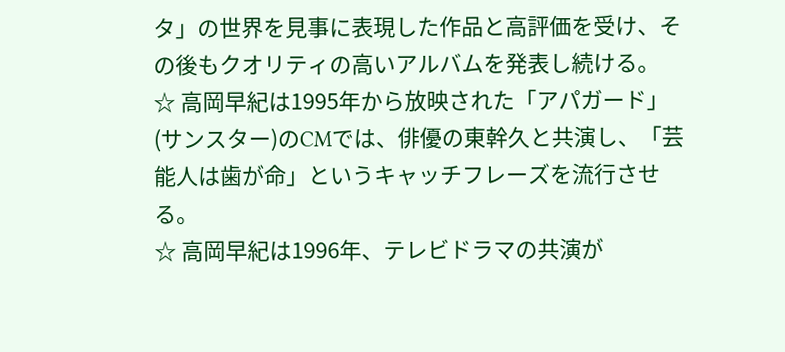タ」の世界を見事に表現した作品と高評価を受け、その後もクオリティの高いアルバムを発表し続ける。
☆ 高岡早紀は1995年から放映された「アパガード」(サンスター)のCMでは、俳優の東幹久と共演し、「芸能人は歯が命」というキャッチフレーズを流行させる。
☆ 高岡早紀は1996年、テレビドラマの共演が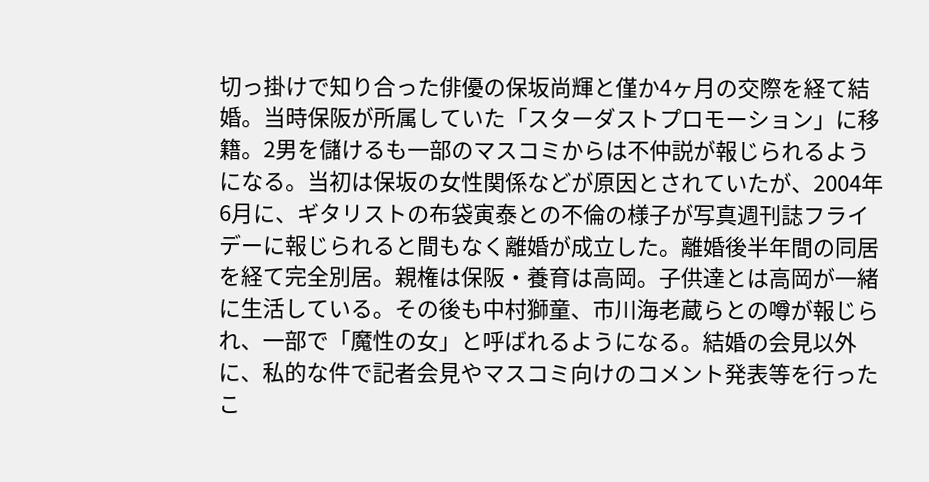切っ掛けで知り合った俳優の保坂尚輝と僅か4ヶ月の交際を経て結婚。当時保阪が所属していた「スターダストプロモーション」に移籍。2男を儲けるも一部のマスコミからは不仲説が報じられるようになる。当初は保坂の女性関係などが原因とされていたが、2004年6月に、ギタリストの布袋寅泰との不倫の様子が写真週刊誌フライデーに報じられると間もなく離婚が成立した。離婚後半年間の同居を経て完全別居。親権は保阪・養育は高岡。子供達とは高岡が一緒に生活している。その後も中村獅童、市川海老蔵らとの噂が報じられ、一部で「魔性の女」と呼ばれるようになる。結婚の会見以外に、私的な件で記者会見やマスコミ向けのコメント発表等を行ったこ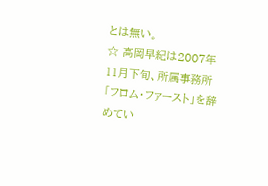とは無い。
☆ 高岡早紀は2007年11月下旬、所属事務所「フロム・ファースト」を辞めてい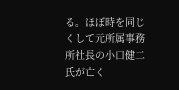る。ほぼ時を同じくして元所属事務所社長の小口健二氏が亡く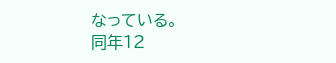なっている。
同年12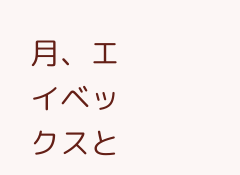月、エイベックスと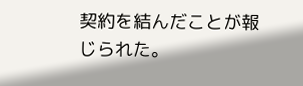契約を結んだことが報じられた。